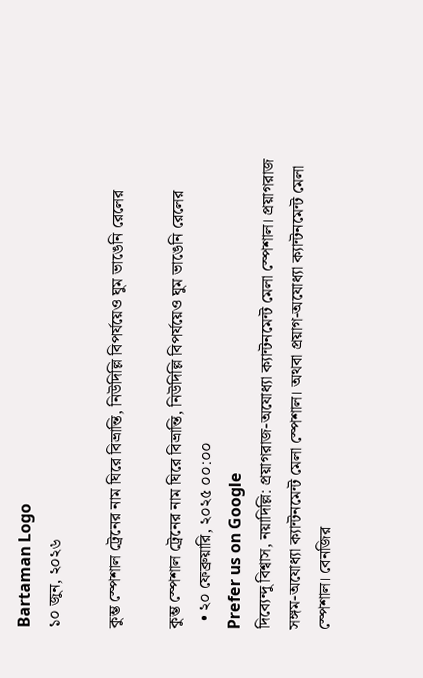Bartaman Logo
১০ জুন, ২০২৬

কুম্ভ স্পেশাল ট্রেনের নাম ঘিরে বিভ্রান্তি, নিউদিল্লি বিপর্যয়েও ঘুম ভাঙেনি রেলের

কুম্ভ স্পেশাল ট্রেনের নাম ঘিরে বিভ্রান্তি, নিউদিল্লি বিপর্যয়েও ঘুম ভাঙেনি রেলের
  • ২০ ফেব্রুয়ারি, ২০২৫ ০০:০০
Prefer us on Google
দিব্যেন্দু বিশ্বাস, নয়াদিল্লি: প্রয়াগরাজ-অযোধ্যা ক্যান্টনমেন্ট মেলা স্পেশাল। প্রয়াগরাজ সঙ্গম-অযোধ্যা ক্যান্টনমেন্ট মেলা স্পেশাল। অথবা প্রয়াগ-অযোধ্যা ক্যান্টনমেন্ট মেলা স্পেশাল। বেনজির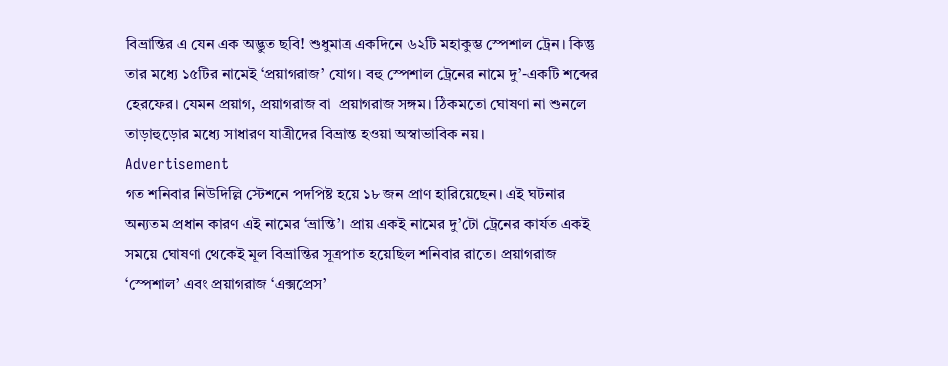বিভ্রান্তির এ যেন এক অদ্ভুত ছবি! শুধুমাত্র একদিনে ৬২টি মহাকুম্ভ স্পেশাল ট্রেন। কিন্তু তার মধ্যে ১৫টির নামেই ‘প্রয়াগরাজ’ যোগ। বহু স্পেশাল ট্রেনের নামে দু’-একটি শব্দের হেরফের। যেমন প্রয়াগ, প্রয়াগরাজ বা  প্রয়াগরাজ সঙ্গম। ঠিকমতো ঘোষণা না শুনলে তাড়াহুড়োর মধ্যে সাধারণ যাত্রীদের বিভ্রান্ত হওয়া অস্বাভাবিক নয়।
Advertisement
গত শনিবার নিউদিল্লি স্টেশনে পদপিষ্ট হয়ে ১৮ জন প্রাণ হারিয়েছেন। এই ঘটনার অন্যতম প্রধান কারণ এই নামের ‘ভ্রান্তি’। প্রায় একই নামের দু’টো ট্রেনের কার্যত একই সময়ে ঘোষণা থেকেই মূল বিভ্রান্তির সূত্রপাত হয়েছিল শনিবার রাতে। প্রয়াগরাজ ‘স্পেশাল’ এবং প্রয়াগরাজ ‘এক্সপ্রেস’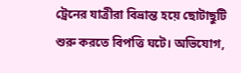ট্রেনের যাত্রীরা বিভ্রান্ত হয়ে ছোটাছুটি শুরু করতে বিপত্তি ঘটে। অভিযোগ,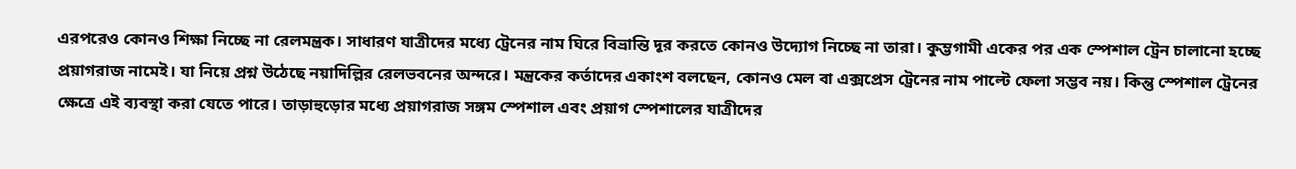এরপরেও কোনও শিক্ষা নিচ্ছে না রেলমন্ত্রক। সাধারণ যাত্রীদের মধ্যে ট্রেনের নাম ঘিরে বিভ্রান্তি দূর করতে কোনও উদ্যোগ নিচ্ছে না তারা। কুম্ভগামী একের পর এক স্পেশাল ট্রেন চালানো হচ্ছে প্রয়াগরাজ নামেই। যা নিয়ে প্রশ্ন উঠেছে নয়াদিল্লির রেলভবনের অন্দরে। মন্ত্রকের কর্তাদের একাংশ বলছেন, কোনও মেল বা এক্সপ্রেস ট্রেনের নাম পাল্টে ফেলা সম্ভব নয়। কিন্তু স্পেশাল ট্রেনের ক্ষেত্রে এই ব্যবস্থা করা যেতে পারে। তাড়াহুড়োর মধ্যে প্রয়াগরাজ সঙ্গম স্পেশাল এবং প্রয়াগ স্পেশালের যাত্রীদের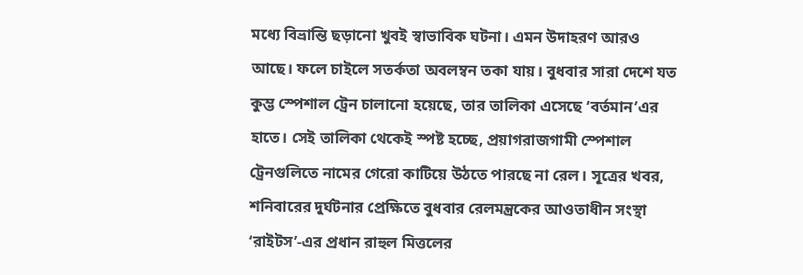মধ্যে বিভ্রান্তি ছড়ানো খুবই স্বাভাবিক ঘটনা। এমন উদাহরণ আরও আছে। ফলে চাইলে সতর্কতা অবলম্বন তকা যায়। বুধবার সারা দেশে যত কুম্ভ স্পেশাল ট্রেন চালানো হয়েছে, তার তালিকা এসেছে ‘বর্তমান’এর হাতে। সেই তালিকা থেকেই স্পষ্ট হচ্ছে, প্রয়াগরাজগামী স্পেশাল ট্রেনগুলিতে নামের গেরো কাটিয়ে উঠতে পারছে না রেল। সূত্রের খবর, শনিবারের দুর্ঘটনার প্রেক্ষিতে বুধবার রেলমন্ত্রকের আওতাধীন সংস্থা ‘রাইটস’-এর প্রধান রাহুল মিত্তলের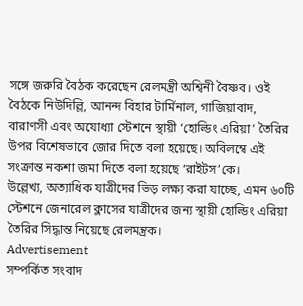সঙ্গে জরুরি বৈঠক করেছেন রেলমন্ত্রী অশ্বিনী বৈষ্ণব। ওই বৈঠকে নিউদিল্লি, আনন্দ বিহার টার্মিনাল, গাজিয়াবাদ, বারাণসী এবং অযোধ্যা স্টেশনে স্থায়ী ‘হোল্ডিং এরিয়া’ তৈরির উপর বিশেষভাবে জোর দিতে বলা হয়েছে। অবিলম্বে এই সংক্রান্ত নকশা জমা দিতে বলা হয়েছে ‘রাইটস’কে।
উল্লেখ্য, অত্যাধিক যাত্রীদের ভিড় লক্ষ্য করা যাচ্ছে, এমন ৬০টি স্টেশনে জেনারেল ক্লাসের যাত্রীদের জন্য স্থায়ী হোল্ডিং এরিয়া তৈরির সিদ্ধান্ত নিয়েছে রেলমন্ত্রক।
Advertisement
সম্পর্কিত সংবাদ